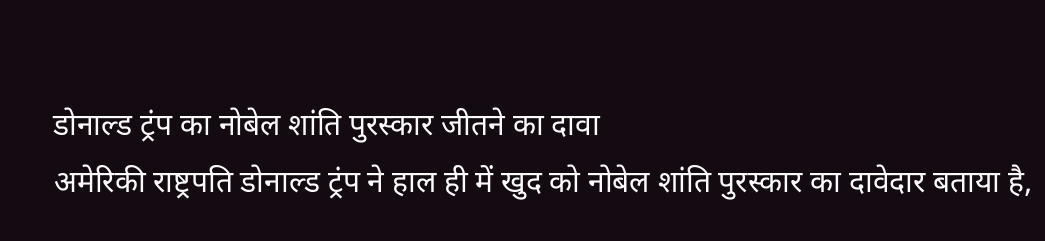डोनाल्ड ट्रंप का नोबेल शांति पुरस्कार जीतने का दावा
अमेरिकी राष्ट्रपति डोनाल्ड ट्रंप ने हाल ही में खुद को नोबेल शांति पुरस्कार का दावेदार बताया है,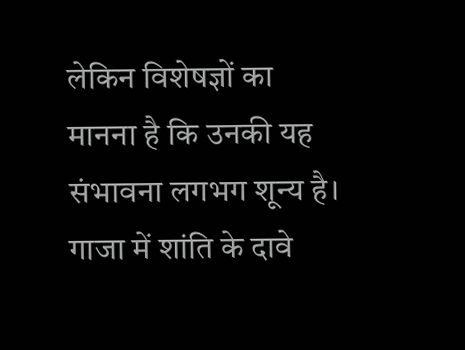लेकिन विशेषज्ञों का मानना है कि उनकी यह संभावना लगभग शून्य है।
गाजा में शांति के दावे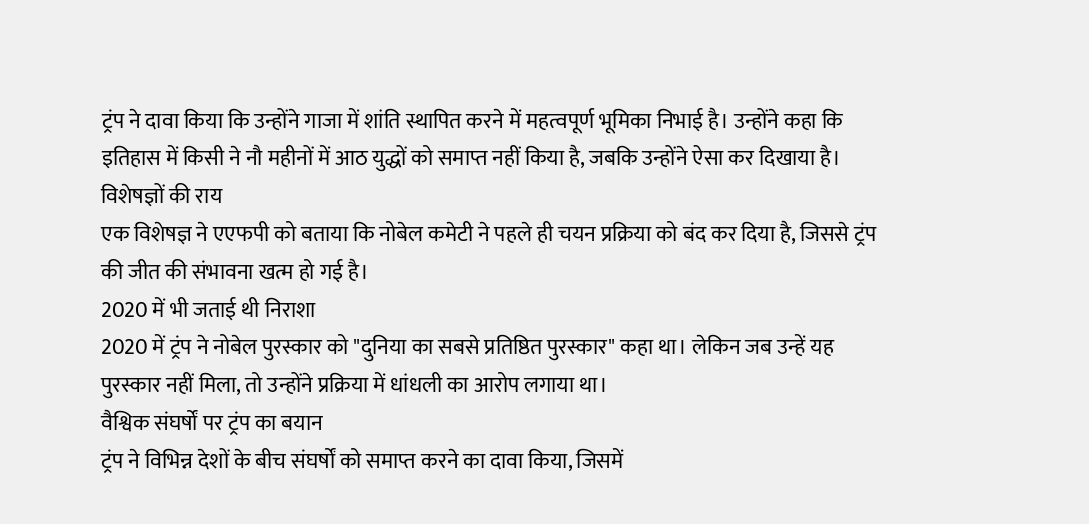ट्रंप ने दावा किया कि उन्होंने गाजा में शांति स्थापित करने में महत्वपूर्ण भूमिका निभाई है। उन्होंने कहा कि इतिहास में किसी ने नौ महीनों में आठ युद्धों को समाप्त नहीं किया है, जबकि उन्होंने ऐसा कर दिखाया है।
विशेषज्ञों की राय
एक विशेषज्ञ ने एएफपी को बताया कि नोबेल कमेटी ने पहले ही चयन प्रक्रिया को बंद कर दिया है, जिससे ट्रंप की जीत की संभावना खत्म हो गई है।
2020 में भी जताई थी निराशा
2020 में ट्रंप ने नोबेल पुरस्कार को "दुनिया का सबसे प्रतिष्ठित पुरस्कार" कहा था। लेकिन जब उन्हें यह पुरस्कार नहीं मिला, तो उन्होंने प्रक्रिया में धांधली का आरोप लगाया था।
वैश्विक संघर्षों पर ट्रंप का बयान
ट्रंप ने विभिन्न देशों के बीच संघर्षों को समाप्त करने का दावा किया, जिसमें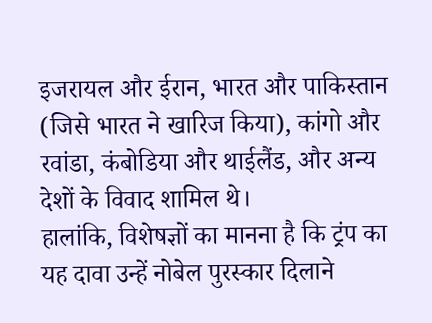इजरायल और ईरान, भारत और पाकिस्तान (जिसे भारत ने खारिज किया), कांगो और रवांडा, कंबोडिया और थाईलैंड, और अन्य देशों के विवाद शामिल थे।
हालांकि, विशेषज्ञों का मानना है कि ट्रंप का यह दावा उन्हें नोबेल पुरस्कार दिलाने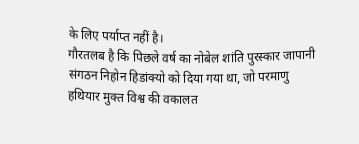के लिए पर्याप्त नहीं है।
गौरतलब है कि पिछले वर्ष का नोबेल शांति पुरस्कार जापानी संगठन निहोन हिडांक्यो को दिया गया था, जो परमाणु हथियार मुक्त विश्व की वकालत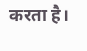करता है।